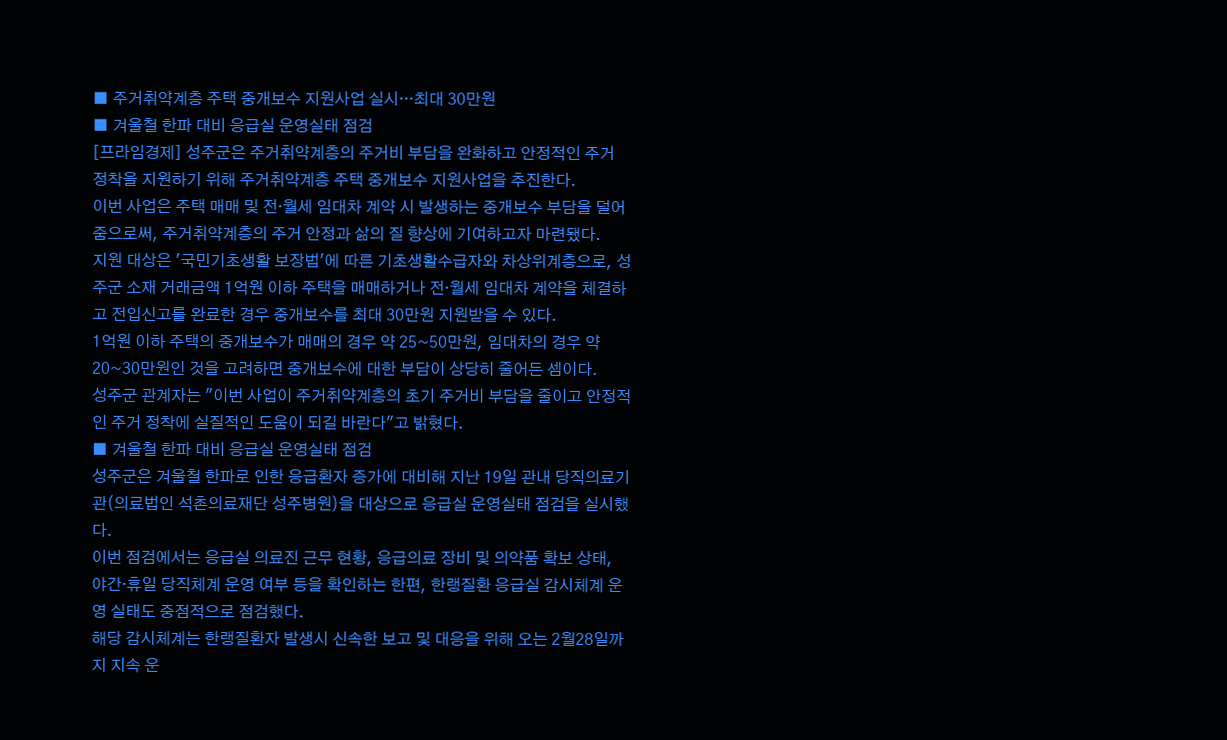■ 주거취약계층 주택 중개보수 지원사업 실시···최대 30만원
■ 겨울철 한파 대비 응급실 운영실태 점검
[프라임경제] 성주군은 주거취약계층의 주거비 부담을 완화하고 안정적인 주거 정착을 지원하기 위해 주거취약계층 주택 중개보수 지원사업을 추진한다.
이번 사업은 주택 매매 및 전·월세 임대차 계약 시 발생하는 중개보수 부담을 덜어줌으로써, 주거취약계층의 주거 안정과 삶의 질 향상에 기여하고자 마련됐다.
지원 대상은 '국민기초생활 보장법'에 따른 기초생활수급자와 차상위계층으로, 성주군 소재 거래금액 1억원 이하 주택을 매매하거나 전·월세 임대차 계약을 체결하고 전입신고를 완료한 경우 중개보수를 최대 30만원 지원받을 수 있다.
1억원 이하 주택의 중개보수가 매매의 경우 약 25~50만원, 임대차의 경우 약 20~30만원인 것을 고려하면 중개보수에 대한 부담이 상당히 줄어든 셈이다.
성주군 관계자는 "이번 사업이 주거취약계층의 초기 주거비 부담을 줄이고 안정적인 주거 정착에 실질적인 도움이 되길 바란다"고 밝혔다.
■ 겨울철 한파 대비 응급실 운영실태 점검
성주군은 겨울철 한파로 인한 응급환자 증가에 대비해 지난 19일 관내 당직의료기관(의료법인 석촌의료재단 성주병원)을 대상으로 응급실 운영실태 점검을 실시했다.
이번 점검에서는 응급실 의료진 근무 현황, 응급의료 장비 및 의약품 확보 상태, 야간·휴일 당직체계 운영 여부 등을 확인하는 한편, 한랭질환 응급실 감시체계 운영 실태도 중점적으로 점검했다.
해당 감시체계는 한랭질환자 발생시 신속한 보고 및 대응을 위해 오는 2월28일까지 지속 운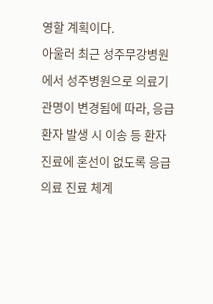영할 계획이다.
아울러 최근 성주무강병원에서 성주병원으로 의료기관명이 변경됨에 따라, 응급환자 발생 시 이송 등 환자 진료에 혼선이 없도록 응급의료 진료 체계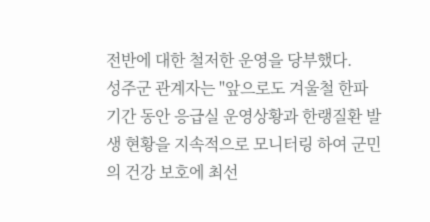전반에 대한 철저한 운영을 당부했다.
성주군 관계자는 "앞으로도 겨울철 한파 기간 동안 응급실 운영상황과 한랭질환 발생 현황을 지속적으로 모니터링 하여 군민의 건강 보호에 최선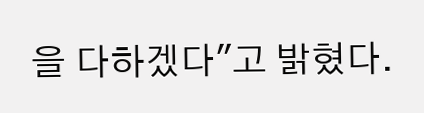을 다하겠다"고 밝혔다.